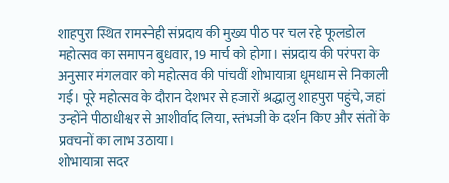शाहपुरा स्थित रामस्नेही संप्रदाय की मुख्य पीठ पर चल रहे फूलडोल महोत्सव का समापन बुधवार, 19 मार्च को होगा। संप्रदाय की परंपरा के अनुसार मंगलवार को महोत्सव की पांचवीं शोभायात्रा धूमधाम से निकाली गई। पूरे महोत्सव के दौरान देशभर से हजारों श्रद्धालु शाहपुरा पहुंचे, जहां उन्होंने पीठाधीश्वर से आशीर्वाद लिया, स्तंभजी के दर्शन किए और संतों के प्रवचनों का लाभ उठाया।
शोभायात्रा सदर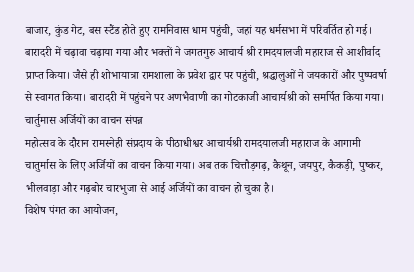बाजार, कुंड गेट, बस स्टैंड होते हुए रामनिवास धाम पहुंची, जहां यह धर्मसभा में परिवर्तित हो गई। बारादरी में चढ़ावा चढ़ाया गया और भक्तों ने जगतगुरु आचार्य श्री रामदयालजी महाराज से आशीर्वाद प्राप्त किया। जैसे ही शोभायात्रा रामशाला के प्रवेश द्वार पर पहुंची, श्रद्धालुओं ने जयकारों और पुष्पवर्षा से स्वागत किया। बारादरी में पहुंचने पर अणभैवाणी का गोटकाजी आचार्यश्री को समर्पित किया गया।
चार्तुमास अर्जियों का वाचन संपन्न
महोत्सव के दौरान रामस्नेही संप्रदाय के पीठाधीश्वर आचार्यश्री रामदयालजी महाराज के आगामी चातुर्मास के लिए अर्जियों का वाचन किया गया। अब तक चित्तौड़गढ़, कैथून, जयपुर, कैकड़ी, पुष्कर, भीलवाड़ा और गढ़बोर चारभुजा से आई अर्जियों का वाचन हो चुका है।
विशेष पंगत का आयोजन,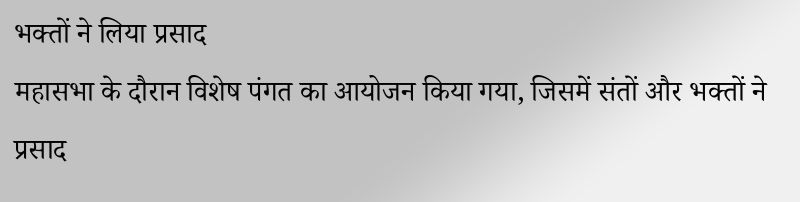भक्तों ने लिया प्रसाद
महासभा के दौरान विशेष पंगत का आयोजन किया गया, जिसमें संतों और भक्तों ने प्रसाद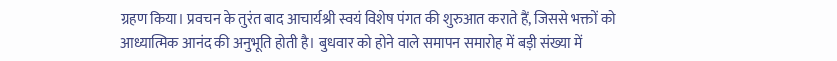ग्रहण किया। प्रवचन के तुरंत बाद आचार्यश्री स्वयं विशेष पंगत की शुरुआत कराते हैं, जिससे भक्तों को आध्यात्मिक आनंद की अनुभूति होती है। बुधवार को होने वाले समापन समारोह में बड़ी संख्या में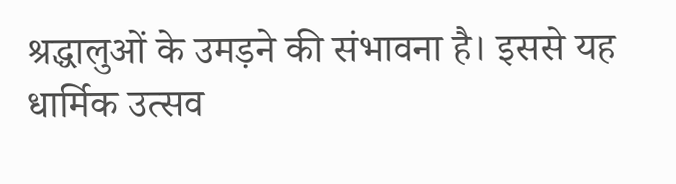श्रद्धालुओं के उमड़ने की संभावना है। इससे यह धार्मिक उत्सव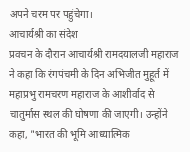अपने चरम पर पहुंचेगा।
आचार्यश्री का संदेश
प्रवचन के दौरान आचार्यश्री रामदयालजी महाराज ने कहा कि रंगपंचमी के दिन अभिजीत मुहूर्त में महाप्रभु रामचरण महाराज के आशीर्वाद से चातुर्मास स्थल की घोषणा की जाएगी। उन्होंने कहा, "भारत की भूमि आध्यात्मिक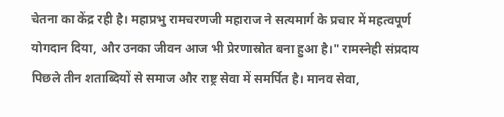चेतना का केंद्र रही है। महाप्रभु रामचरणजी महाराज ने सत्यमार्ग के प्रचार में महत्वपूर्ण योगदान दिया, और उनका जीवन आज भी प्रेरणास्रोत बना हुआ है।" रामस्नेही संप्रदाय पिछले तीन शताब्दियों से समाज और राष्ट्र सेवा में समर्पित है। मानव सेवा,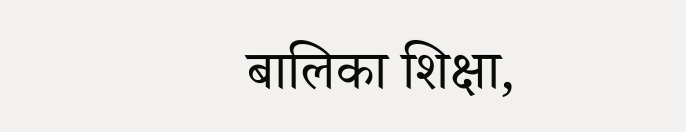बालिका शिक्षा,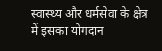स्वास्थ्य और धर्मसेवा के क्षेत्र में इसका योगदान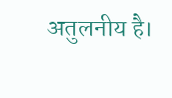अतुलनीय है।